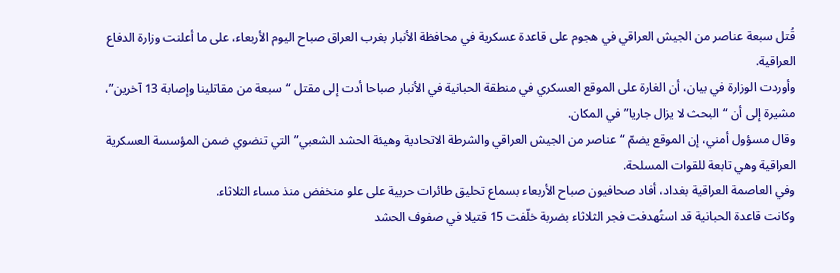قُتل سبعة عناصر من الجيش العراقي في هجوم على قاعدة عسكرية في محافظة الأنبار بغرب العراق صباح اليوم الأربعاء، على ما أعلنت وزارة الدفاع العراقية.
وأوردت الوزارة في بيان، أن الغارة على الموقع العسكري في منطقة الحبانية في الأنبار صباحا أدت إلى مقتل “سبعة من مقاتلينا وإصابة 13 آخرين”، مشيرة إلى أن “البحث لا يزال جاريا” في المكان.
وقال مسؤول أمني، إن الموقع يضمّ “عناصر من الجيش العراقي والشرطة الاتحادية وهيئة الحشد الشعبي” التي تنضوي ضمن المؤسسة العسكرية العراقية وهي تابعة للقوات المسلحة.
وفي العاصمة العراقية بغداد، أفاد صحافيون صباح الأربعاء بسماع تحليق طائرات حربية على علو منخفض منذ مساء الثلاثاء.
وكانت قاعدة الحبانية قد استُهدفت فجر الثلاثاء بضربة خلّفت 15 قتيلا في صفوف الحشد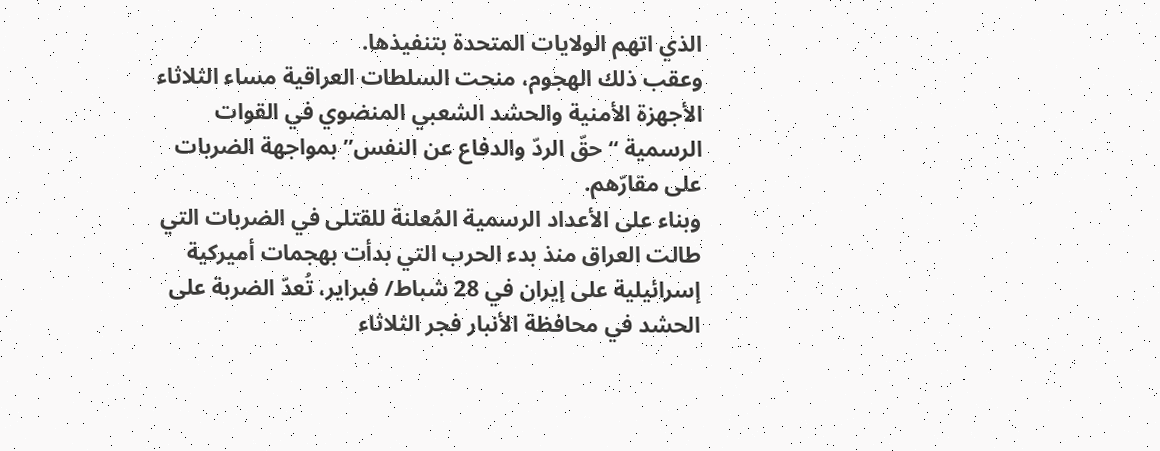الذي اتهم الولايات المتحدة بتنفيذها.
وعقب ذلك الهجوم، منحت السلطات العراقية مساء الثلاثاء الأجهزة الأمنية والحشد الشعبي المنضوي في القوات الرسمية “حقّ الردّ والدفاع عن النفس” بمواجهة الضربات على مقارّهم.
وبناء على الأعداد الرسمية المُعلنة للقتلى في الضربات التي طالت العراق منذ بدء الحرب التي بدأت بهجمات أميركية إسرائيلية على إيران في 28 شباط/ فبراير، تُعدّ الضربة على الحشد في محافظة الأنبار فجر الثلاثاء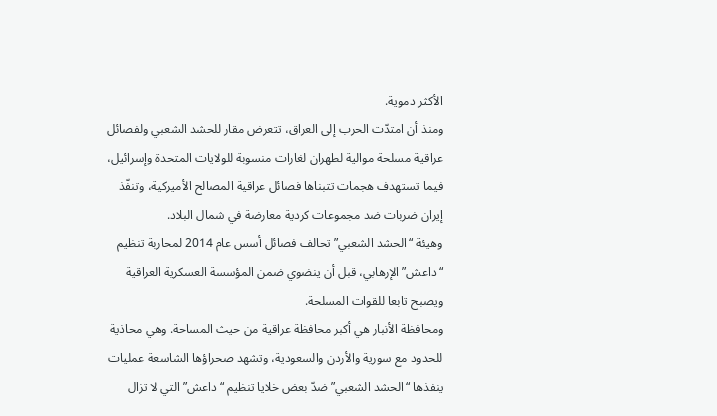الأكثر دموية.
ومنذ أن امتدّت الحرب إلى العراق، تتعرض مقار للحشد الشعبي ولفصائل عراقية مسلحة موالية لطهران لغارات منسوبة للولايات المتحدة وإسرائيل، فيما تستهدف هجمات تتبناها فصائل عراقية المصالح الأميركية، وتنفّذ إيران ضربات ضد مجموعات كردية معارضة في شمال البلاد.
وهيئة “الحشد الشعبي” تحالف فصائل أسس عام 2014 لمحاربة تنظيم “داعش” الإرهابي، قبل أن ينضوي ضمن المؤسسة العسكرية العراقية ويصبح تابعا للقوات المسلحة.
ومحافظة الأنبار هي أكبر محافظة عراقية من حيث المساحة. وهي محاذية للحدود مع سورية والأردن والسعودية، وتشهد صحراؤها الشاسعة عمليات ينفذها “الحشد الشعبي” ضدّ بعض خلايا تنظيم “داعش” التي لا تزال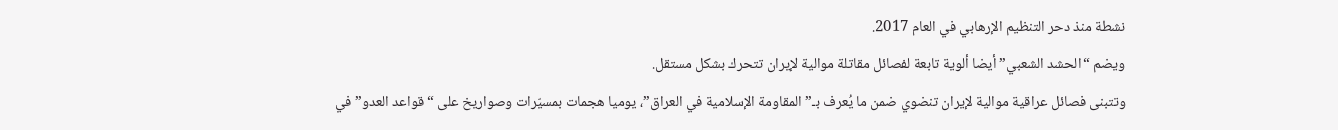نشطة منذ دحر التنظيم الإرهابي في العام 2017.
ويضم “الحشد الشعبي” أيضا ألوية تابعة لفصائل مقاتلة موالية لإيران تتحرك بشكل مستقل.
وتتبنى فصائل عراقية موالية لإيران تنضوي ضمن ما يُعرف بـ”المقاومة الإسلامية في العراق”، يوميا هجمات بمسيّرات وصواريخ على “قواعد العدو” في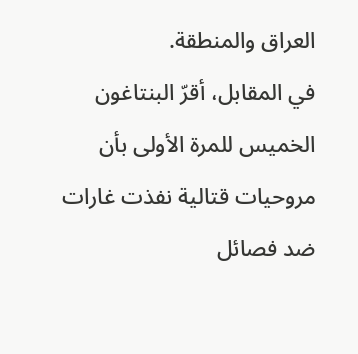العراق والمنطقة.
في المقابل، أقرّ البنتاغون الخميس للمرة الأولى بأن مروحيات قتالية نفذت غارات ضد فصائل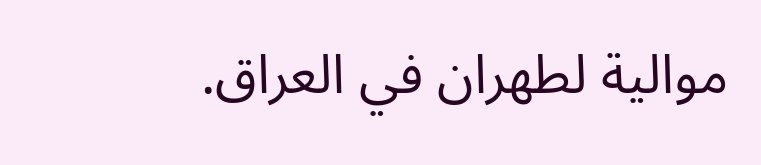موالية لطهران في العراق.